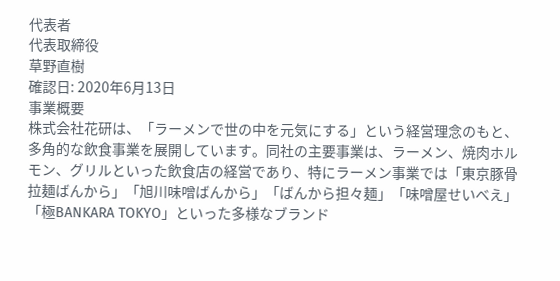代表者
代表取締役
草野直樹
確認日: 2020年6月13日
事業概要
株式会社花研は、「ラーメンで世の中を元気にする」という経営理念のもと、多角的な飲食事業を展開しています。同社の主要事業は、ラーメン、焼肉ホルモン、グリルといった飲食店の経営であり、特にラーメン事業では「東京豚骨拉麺ばんから」「旭川味噌ばんから」「ばんから担々麺」「味噌屋せいべえ」「極BANKARA TOKYO」といった多様なブランド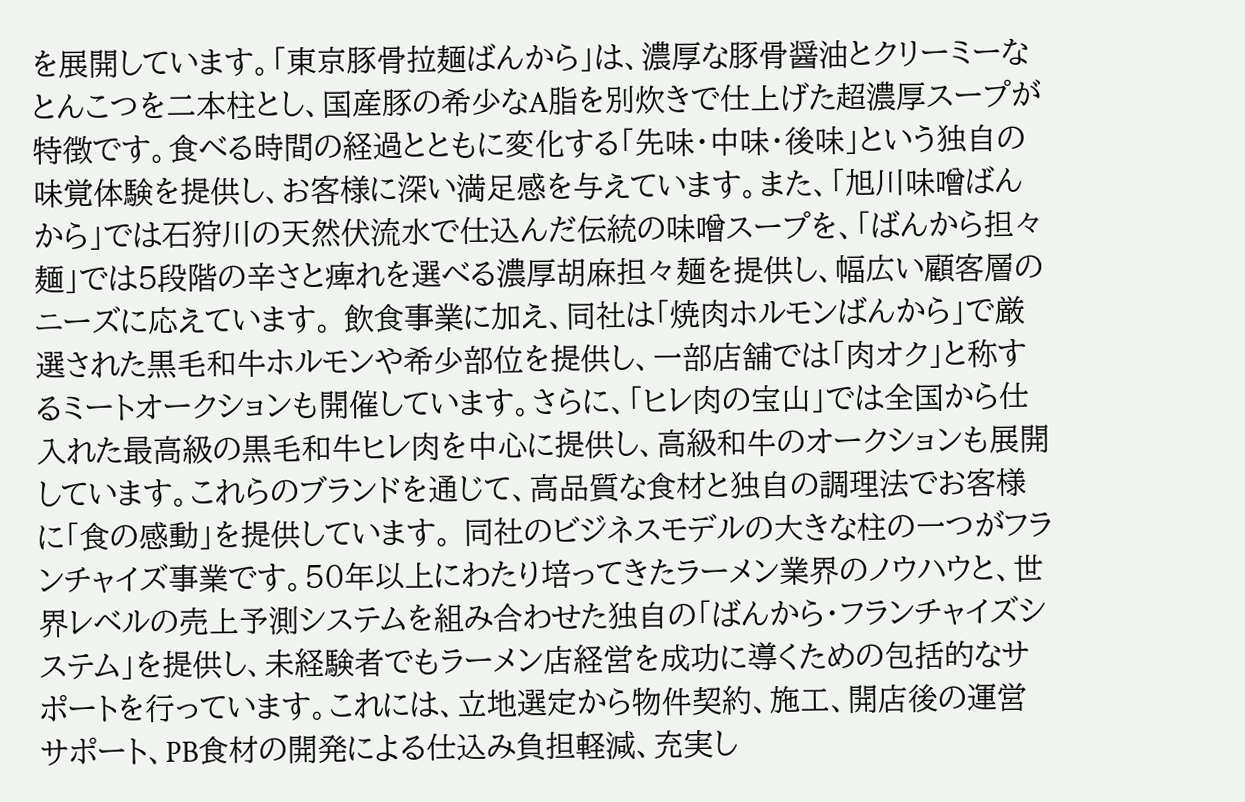を展開しています。「東京豚骨拉麺ばんから」は、濃厚な豚骨醤油とクリーミーなとんこつを二本柱とし、国産豚の希少なA脂を別炊きで仕上げた超濃厚スープが特徴です。食べる時間の経過とともに変化する「先味・中味・後味」という独自の味覚体験を提供し、お客様に深い満足感を与えています。また、「旭川味噌ばんから」では石狩川の天然伏流水で仕込んだ伝統の味噌スープを、「ばんから担々麺」では5段階の辛さと痺れを選べる濃厚胡麻担々麺を提供し、幅広い顧客層のニーズに応えています。 飲食事業に加え、同社は「焼肉ホルモンばんから」で厳選された黒毛和牛ホルモンや希少部位を提供し、一部店舗では「肉オク」と称するミートオークションも開催しています。さらに、「ヒレ肉の宝山」では全国から仕入れた最高級の黒毛和牛ヒレ肉を中心に提供し、高級和牛のオークションも展開しています。これらのブランドを通じて、高品質な食材と独自の調理法でお客様に「食の感動」を提供しています。 同社のビジネスモデルの大きな柱の一つがフランチャイズ事業です。50年以上にわたり培ってきたラーメン業界のノウハウと、世界レベルの売上予測システムを組み合わせた独自の「ばんから・フランチャイズシステム」を提供し、未経験者でもラーメン店経営を成功に導くための包括的なサポートを行っています。これには、立地選定から物件契約、施工、開店後の運営サポート、PB食材の開発による仕込み負担軽減、充実し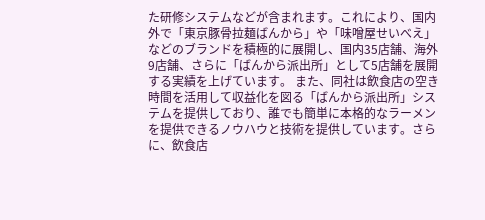た研修システムなどが含まれます。これにより、国内外で「東京豚骨拉麺ばんから」や「味噌屋せいべえ」などのブランドを積極的に展開し、国内35店舗、海外9店舗、さらに「ばんから派出所」として5店舗を展開する実績を上げています。 また、同社は飲食店の空き時間を活用して収益化を図る「ばんから派出所」システムを提供しており、誰でも簡単に本格的なラーメンを提供できるノウハウと技術を提供しています。さらに、飲食店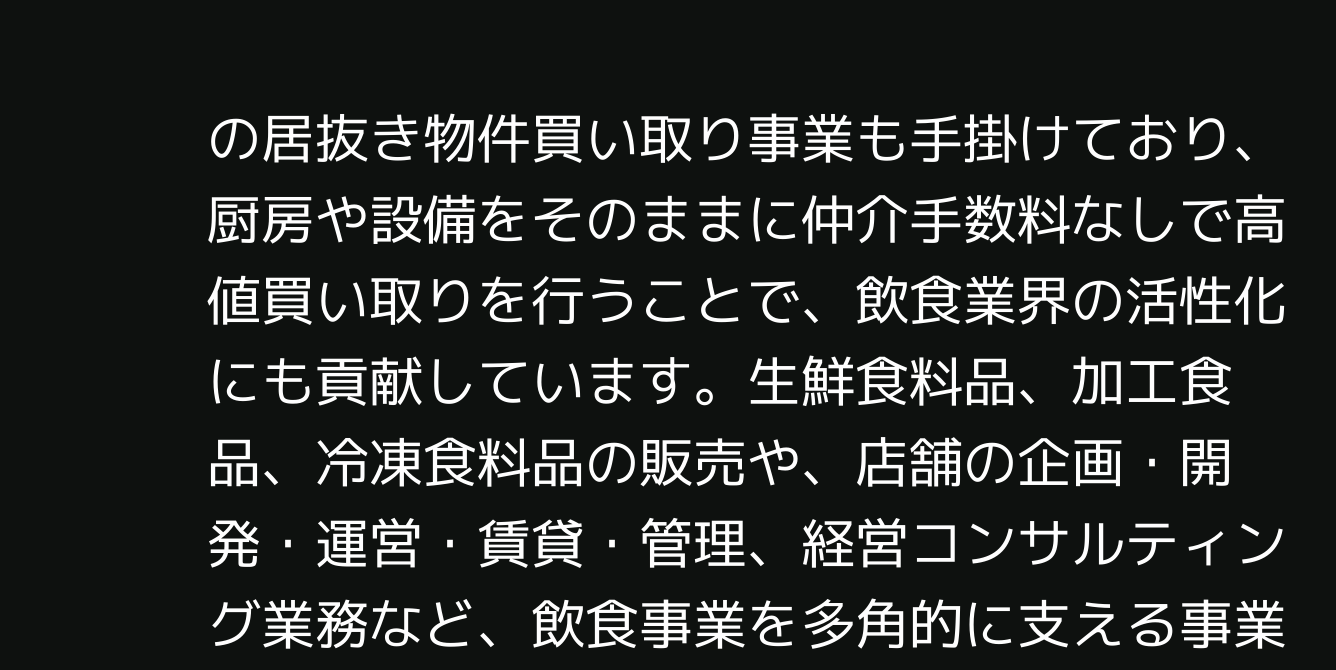の居抜き物件買い取り事業も手掛けており、厨房や設備をそのままに仲介手数料なしで高値買い取りを行うことで、飲食業界の活性化にも貢献しています。生鮮食料品、加工食品、冷凍食料品の販売や、店舗の企画・開発・運営・賃貸・管理、経営コンサルティング業務など、飲食事業を多角的に支える事業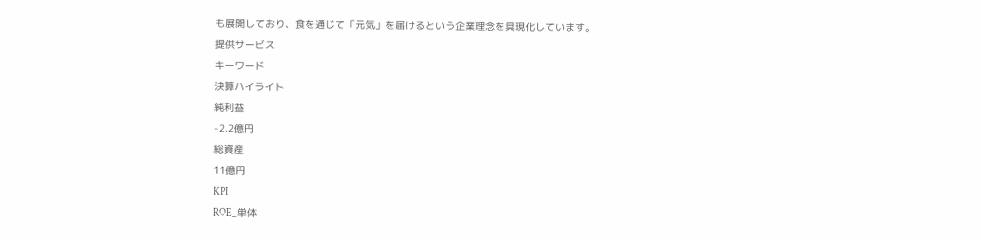も展開しており、食を通じて「元気」を届けるという企業理念を具現化しています。
提供サービス
キーワード
決算ハイライト
純利益
-2.2億円
総資産
11億円
KPI
ROE_単体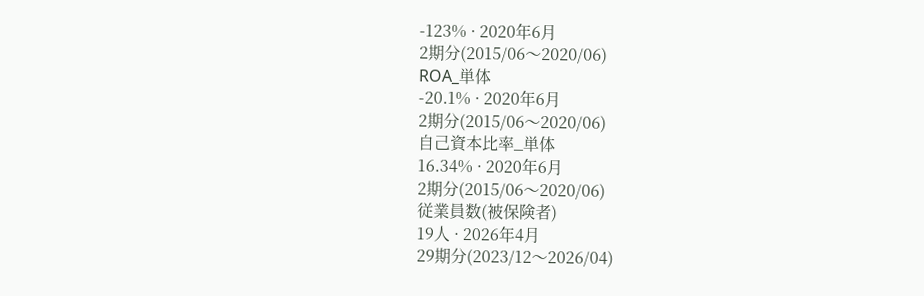-123% · 2020年6月
2期分(2015/06〜2020/06)
ROA_単体
-20.1% · 2020年6月
2期分(2015/06〜2020/06)
自己資本比率_単体
16.34% · 2020年6月
2期分(2015/06〜2020/06)
従業員数(被保険者)
19人 · 2026年4月
29期分(2023/12〜2026/04)